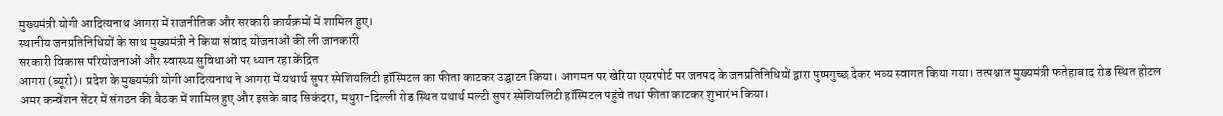मुख्यमंत्री योगी आदित्यनाथ आगरा में राजनीतिक और सरकारी कार्यक्रमों में शामिल हुए।
स्थानीय जनप्रतिनिधियों के साथ मुख्यमंत्री ने किया संवाद योजनाओं की ली जानकारी
सरकारी विकास परियोजनाओं और स्वास्थ्य सुविधाओं पर ध्यान रहा केंद्रित
आगरा (ब्यूरो)। प्रदेश के मुख्यमंत्री योगी आदित्यनाथ ने आगरा में यथार्थ सुपर स्पेशियलिटी हॉस्पिटल का फीता काटकर उद्घाटन किया। आगमन पर खेरिया एयरपोर्ट पर जनपद के जनप्रतिनिधियों द्वारा पुष्पगुच्छ देकर भव्य स्वागत किया गया। तत्पश्चात मुख्यमंत्री फतेहाबाद रोड स्थित होटल अमर कन्वेंशन सेंटर में संगठन की बैठक में शामिल हुए और इसके बाद सिकंदरा, मथुरा-दिल्ली रोड स्थित यथार्थ मल्टी सुपर स्पेशियलिटी हॉस्पिटल पहुंचे तथा फीता काटकर शुभारंभ किया।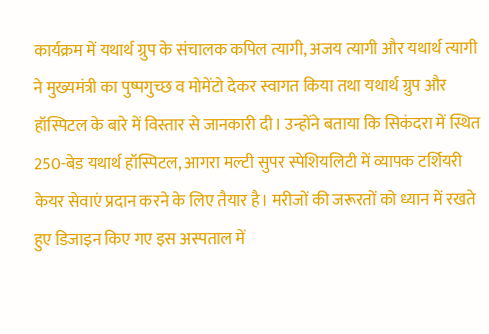कार्यक्रम में यथार्थ ग्रुप के संचालक कपिल त्यागी, अजय त्यागी और यथार्थ त्यागी ने मुख्यमंत्री का पुष्पगुच्छ व मोमेंटो देकर स्वागत किया तथा यथार्थ ग्रुप और हॉस्पिटल के बारे में विस्तार से जानकारी दी। उन्होंने बताया कि सिकंदरा में स्थित 250-बेड यथार्थ हॉस्पिटल, आगरा मल्टी सुपर स्पेशियलिटी में व्यापक टर्शियरी केयर सेवाएं प्रदान करने के लिए तैयार है। मरीजों की जरूरतों को ध्यान में रखते हुए डिजाइन किए गए इस अस्पताल में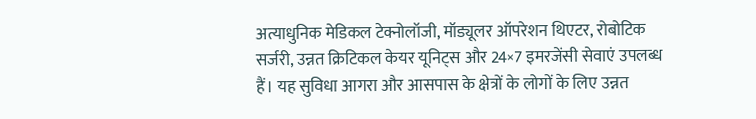अत्याधुनिक मेडिकल टेक्नोलॉजी, मॉड्यूलर ऑपरेशन थिएटर, रोबोटिक सर्जरी, उन्नत क्रिटिकल केयर यूनिट्स और 24×7 इमरजेंसी सेवाएं उपलब्ध हैं। यह सुविधा आगरा और आसपास के क्षेत्रों के लोगों के लिए उन्नत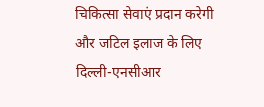चिकित्सा सेवाएं प्रदान करेगी और जटिल इलाज के लिए दिल्ली-एनसीआर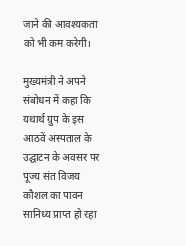जाने की आवश्यकता को भी कम करेगी।

मुख्यमंत्री ने अपने संबोधन में कहा कि यथार्थ ग्रुप के इस आठवें अस्पताल के उद्घाटन के अवसर पर पूज्य संत विजय कौशल का पावन सानिध्य प्राप्त हो रहा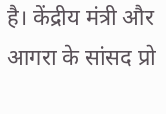है। केंद्रीय मंत्री और आगरा के सांसद प्रो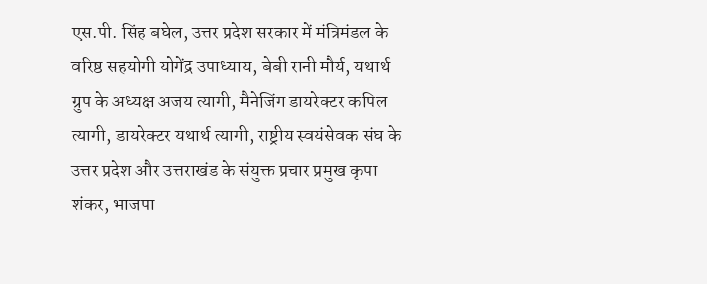एस.पी. सिंह बघेल, उत्तर प्रदेश सरकार में मंत्रिमंडल के वरिष्ठ सहयोगी योगेंद्र उपाध्याय, बेबी रानी मौर्य, यथार्थ ग्रुप के अध्यक्ष अजय त्यागी, मैनेजिंग डायरेक्टर कपिल त्यागी, डायरेक्टर यथार्थ त्यागी, राष्ट्रीय स्वयंसेवक संघ के उत्तर प्रदेश और उत्तराखंड के संयुक्त प्रचार प्रमुख कृपा शंकर, भाजपा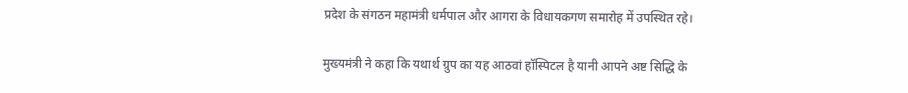प्रदेश के संगठन महामंत्री धर्मपाल और आगरा के विधायकगण समारोह में उपस्थित रहे।

मुख्यमंत्री ने कहा कि यथार्थ ग्रुप का यह आठवां हॉस्पिटल है यानी आपने अष्ट सिद्धि के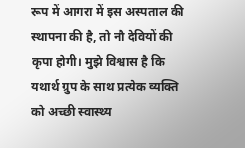रूप में आगरा में इस अस्पताल की स्थापना की है, तो नौ देवियों की कृपा होगी। मुझे विश्वास है कि यथार्थ ग्रुप के साथ प्रत्येक व्यक्ति को अच्छी स्वास्थ्य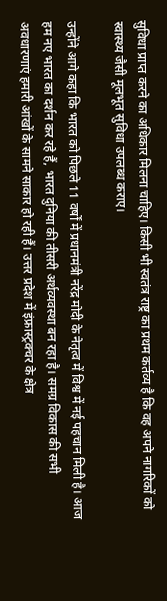सुविधा प्राप्त करने का अधिकार मिलना चाहिए। किसी भी स्वतंत्र राष्ट्र का प्रथम कर्तव्य है कि वह अपने नागरिकों को स्वास्थ्य जैसी मूलभूत सुविधा उपलब्ध कराए।

उन्होंने आगे कहा कि भारत को पिछले 11 वर्षों में प्रधानमंत्री नरेंद्र मोदी के नेतृत्व में विश्व में नई पहचान मिली है। आज हम नए भारत का दर्शन कर रहे हैं, भारत दुनिया की तीसरी अर्थव्यवस्था बन रहा है। समग्र विकास की सभी अवधारणाएं हमारी आंखों के सामने साकार हो रही हैं। उत्तर प्रदेश में इंफ्रास्ट्रक्चर के क्षेत्र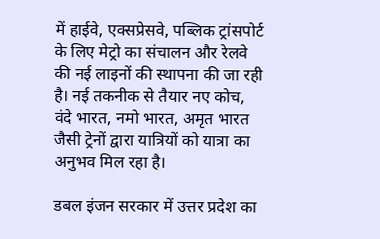में हाईवे, एक्सप्रेसवे, पब्लिक ट्रांसपोर्ट के लिए मेट्रो का संचालन और रेलवे की नई लाइनों की स्थापना की जा रही है। नई तकनीक से तैयार नए कोच, वंदे भारत, नमो भारत, अमृत भारत जैसी ट्रेनों द्वारा यात्रियों को यात्रा का अनुभव मिल रहा है।

डबल इंजन सरकार में उत्तर प्रदेश का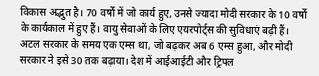विकास अद्भुत है। 70 वर्षों में जो कार्य हुए, उनसे ज्यादा मोदी सरकार के 10 वर्षों के कार्यकाल में हुए हैं। वायु सेवाओं के लिए एयरपोर्ट्स की सुविधाएं बढ़ी हैं। अटल सरकार के समय एक एम्स था, जो बढ़कर अब 6 एम्स हुआ, और मोदी सरकार ने इसे 30 तक बढ़ाया। देश में आईआईटी और ट्रिपल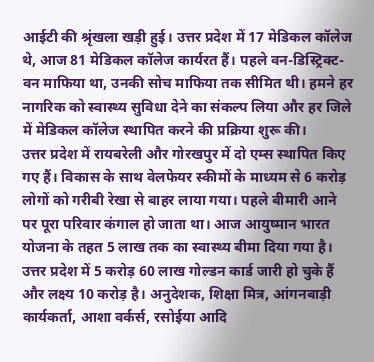आईटी की श्रृंखला खड़ी हुई। उत्तर प्रदेश में 17 मेडिकल कॉलेज थे, आज 81 मेडिकल कॉलेज कार्यरत हैं। पहले वन-डिस्ट्रिक्ट-वन माफिया था, उनकी सोच माफिया तक सीमित थी। हमने हर नागरिक को स्वास्थ्य सुविधा देने का संकल्प लिया और हर जिले में मेडिकल कॉलेज स्थापित करने की प्रक्रिया शुरू की।
उत्तर प्रदेश में रायबरेली और गोरखपुर में दो एम्स स्थापित किए गए हैं। विकास के साथ वेलफेयर स्कीमों के माध्यम से 6 करोड़ लोगों को गरीबी रेखा से बाहर लाया गया। पहले बीमारी आने पर पूरा परिवार कंगाल हो जाता था। आज आयुष्मान भारत योजना के तहत 5 लाख तक का स्वास्थ्य बीमा दिया गया है। उत्तर प्रदेश में 5 करोड़ 60 लाख गोल्डन कार्ड जारी हो चुके हैं और लक्ष्य 10 करोड़ है। अनुदेशक, शिक्षा मित्र, आंगनबाड़ी कार्यकर्ता, आशा वर्कर्स, रसोईया आदि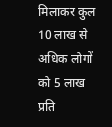मिलाकर कुल 10 लाख से अधिक लोगों को 5 लाख प्रति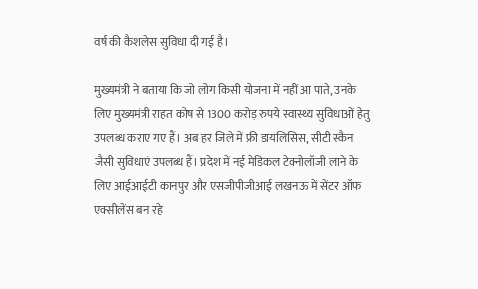वर्ष की कैशलेस सुविधा दी गई है।

मुख्यमंत्री ने बताया कि जो लोग किसी योजना में नहीं आ पाते, उनके लिए मुख्यमंत्री राहत कोष से 1300 करोड़ रुपये स्वास्थ्य सुविधाओं हेतु उपलब्ध कराए गए हैं। अब हर जिले में फ्री डायलिसिस, सीटी स्कैन जैसी सुविधाएं उपलब्ध हैं। प्रदेश में नई मेडिकल टेक्नोलॉजी लाने के लिए आईआईटी कानपुर और एसजीपीजीआई लखनऊ में सेंटर ऑफ एक्सीलेंस बन रहे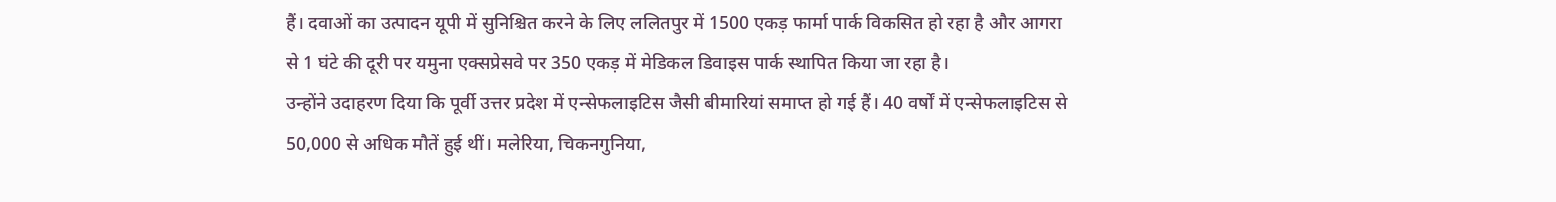हैं। दवाओं का उत्पादन यूपी में सुनिश्चित करने के लिए ललितपुर में 1500 एकड़ फार्मा पार्क विकसित हो रहा है और आगरा से 1 घंटे की दूरी पर यमुना एक्सप्रेसवे पर 350 एकड़ में मेडिकल डिवाइस पार्क स्थापित किया जा रहा है।
उन्होंने उदाहरण दिया कि पूर्वी उत्तर प्रदेश में एन्सेफलाइटिस जैसी बीमारियां समाप्त हो गई हैं। 40 वर्षों में एन्सेफलाइटिस से 50,000 से अधिक मौतें हुई थीं। मलेरिया, चिकनगुनिया,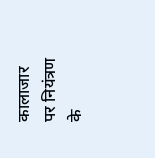कालाजार पर नियंत्रण के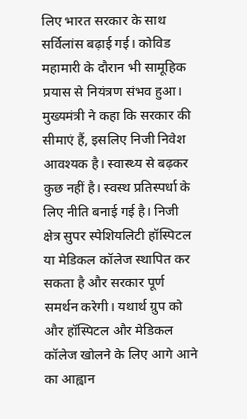लिए भारत सरकार के साथ सर्विलांस बढ़ाई गई। कोविड महामारी के दौरान भी सामूहिक प्रयास से नियंत्रण संभव हुआ।
मुख्यमंत्री ने कहा कि सरकार की सीमाएं हैं, इसलिए निजी निवेश आवश्यक है। स्वास्थ्य से बढ़कर कुछ नहीं है। स्वस्थ प्रतिस्पर्धा के लिए नीति बनाई गई है। निजी क्षेत्र सुपर स्पेशियलिटी हॉस्पिटल या मेडिकल कॉलेज स्थापित कर सकता है और सरकार पूर्ण समर्थन करेगी। यथार्थ ग्रुप को और हॉस्पिटल और मेडिकल कॉलेज खोलने के लिए आगे आने का आह्वान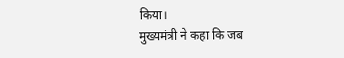किया।
मुख्यमंत्री ने कहा कि जब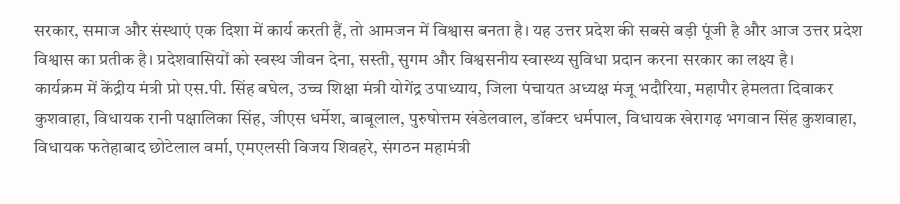सरकार, समाज और संस्थाएं एक दिशा में कार्य करती हैं, तो आमजन में विश्वास बनता है। यह उत्तर प्रदेश की सबसे बड़ी पूंजी है और आज उत्तर प्रदेश विश्वास का प्रतीक है। प्रदेशवासियों को स्वस्थ जीवन देना, सस्ती, सुगम और विश्वसनीय स्वास्थ्य सुविधा प्रदान करना सरकार का लक्ष्य है।
कार्यक्रम में केंद्रीय मंत्री प्रो एस.पी. सिंह बघेल, उच्च शिक्षा मंत्री योगेंद्र उपाध्याय, जिला पंचायत अध्यक्ष मंजू भदौरिया, महापौर हेमलता दिवाकर कुशवाहा, विधायक रानी पक्षालिका सिंह, जीएस धर्मेश, बाबूलाल, पुरुषोत्तम खंडेलवाल, डॉक्टर धर्मपाल, विधायक खेरागढ़ भगवान सिंह कुशवाहा, विधायक फतेहाबाद छोटेलाल वर्मा, एमएलसी विजय शिवहरे, संगठन महामंत्री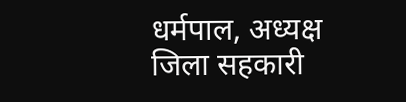धर्मपाल, अध्यक्ष जिला सहकारी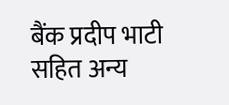बैंक प्रदीप भाटी सहित अन्य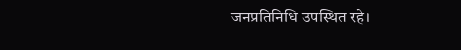जनप्रतिनिधि उपस्थित रहे।